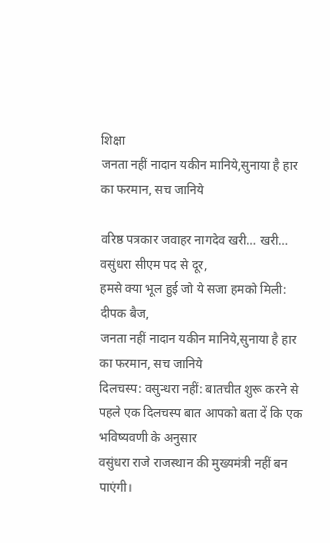शिक्षा
जनता नहीं नादान यकीन मानिये,सुनाया है हार का फरमान, सच जानिये

वरिष्ठ पत्रकार जवाहर नागदेव खरी… खरी…
वसुंधरा सीएम पद से दूर,
हमसे क्या भूल हुई जो ये सजा हमको मिली: दीपक बैज,
जनता नहीं नादान यकीन मानिये,सुनाया है हार का फरमान, सच जानिये
दिलचस्प: वसुन्धरा नहीं: बातचीत शुरू करने से पहले एक दिलचस्प बात आपको बता दें कि एक भविष्यवणी के अनुसार
वसुंधरा राजे राजस्थान की मुख्यमंत्री नहीं बन पाएंगी।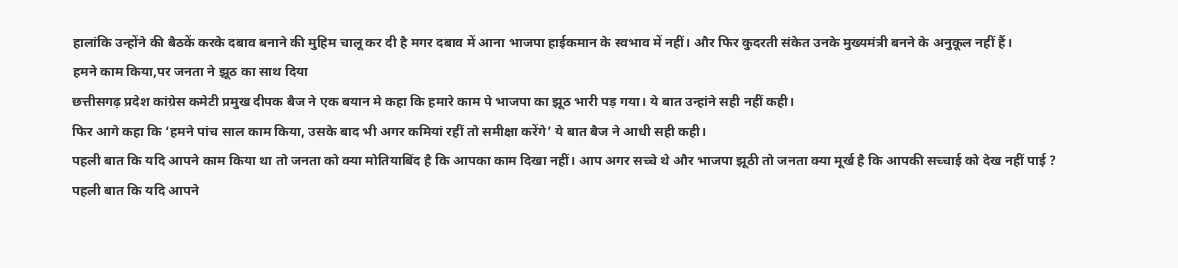हालांकि उन्होंने की बैठकें करके दबाव बनाने की मुहिम चालू कर दी है मगर दबाव में आना भाजपा हाईकमान के स्वभाव में नहीं। और फिर कुदरती संकेत उनके मुख्यमंत्री बनने के अनुकूल नहीं हैं।
हमने काम किया,पर जनता ने झूठ का साथ दिया
छत्तीसगढ़ प्रदेश कांग्रेस कमेटी प्रमुख दीपक बैज ने एक बयान मे कहा कि हमारे काम पे भाजपा का झूठ भारी पड़ गया। ये बात उन्हांने सही नहीं कही।
फिर आगे कहा कि ‘हमने पांच साल काम किया, उसके बाद भी अगर कमियां रहीं तो समीक्षा करेंगे’ ये बात बैज ने आधी सही कही।
पहली बात कि यदि आपने काम किया था तो जनता को क्या मोतियाबिंद है कि आपका काम दिखा नहीं। आप अगर सच्चे थे और भाजपा झूठी तो जनता क्या मूर्ख है कि आपकी सच्चाई को देख नहीं पाई ?
पहली बात कि यदि आपने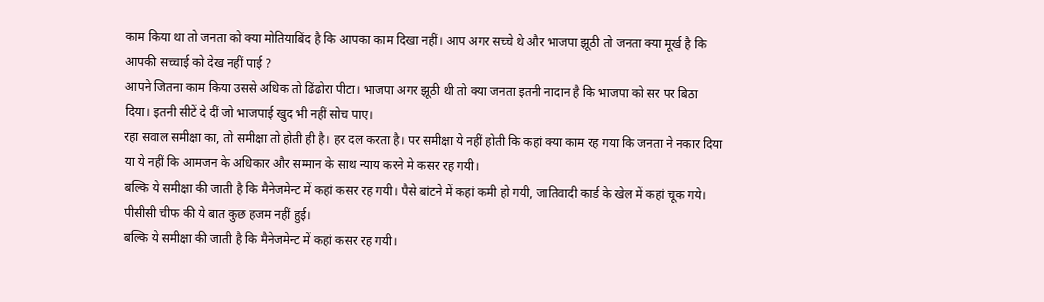काम किया था तो जनता को क्या मोतियाबिंद है कि आपका काम दिखा नहीं। आप अगर सच्चे थे और भाजपा झूठी तो जनता क्या मूर्ख है कि आपकी सच्चाई को देख नहीं पाई ?
आपने जितना काम किया उससे अधिक तो ढिंढोरा पीटा। भाजपा अगर झूठी थी तो क्या जनता इतनी नादान है कि भाजपा को सर पर बिठा दिया। इतनी सीटें दे दीं जो भाजपाई खुद भी नहीं सोच पाए।
रहा सवाल समीक्षा का, तो समीक्षा तो होती ही है। हर दल करता है। पर समीक्षा ये नहीं होती कि कहां क्या काम रह गया कि जनता ने नकार दिया या ये नहीं कि आमजन के अधिकार और सम्मान के साथ न्याय करने मे कसर रह गयी।
बल्कि ये समीक्षा की जाती है कि मैनेजमेन्ट में कहां कसर रह गयी। पैसे बांटने में कहां कमी हो गयी, जातिवादी कार्ड के खेल में कहां चूक गये।
पीसीसी चीफ की ये बात कुछ हजम नहीं हुई।
बल्कि ये समीक्षा की जाती है कि मैनेजमेन्ट में कहां कसर रह गयी।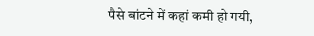पैसे बांटने में कहां कमी हो गयी,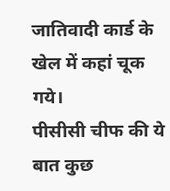जातिवादी कार्ड के खेल में कहां चूक गये।
पीसीसी चीफ की ये बात कुछ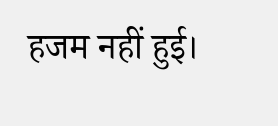हजम नहीं हुई।